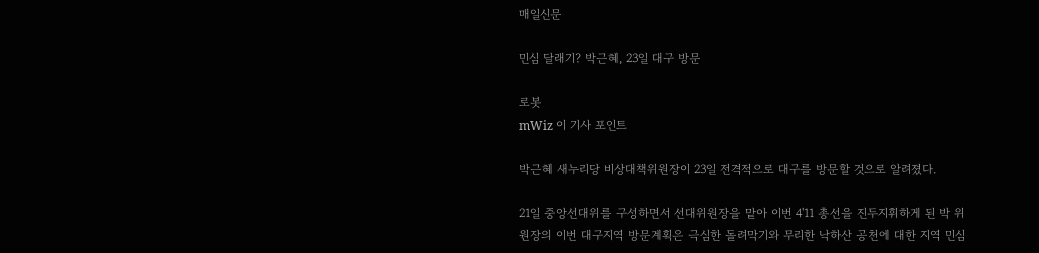매일신문

민심 달래기? 박근혜, 23일 대구 방문

로봇
mWiz 이 기사 포인트

박근혜 새누리당 비상대책위원장이 23일 전격적으로 대구를 방문할 것으로 알려졌다.

21일 중앙선대위를 구성하면서 선대위원장을 맡아 이번 4'11 총선을 진두지휘하게 된 박 위원장의 이번 대구지역 방문계획은 극심한 돌려막기와 무리한 낙하산 공천에 대한 지역 민심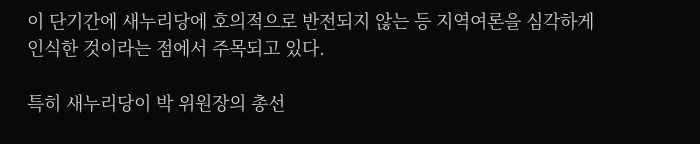이 단기간에 새누리당에 호의적으로 반전되지 않는 등 지역여론을 심각하게 인식한 것이라는 점에서 주목되고 있다.

특히 새누리당이 박 위원장의 총선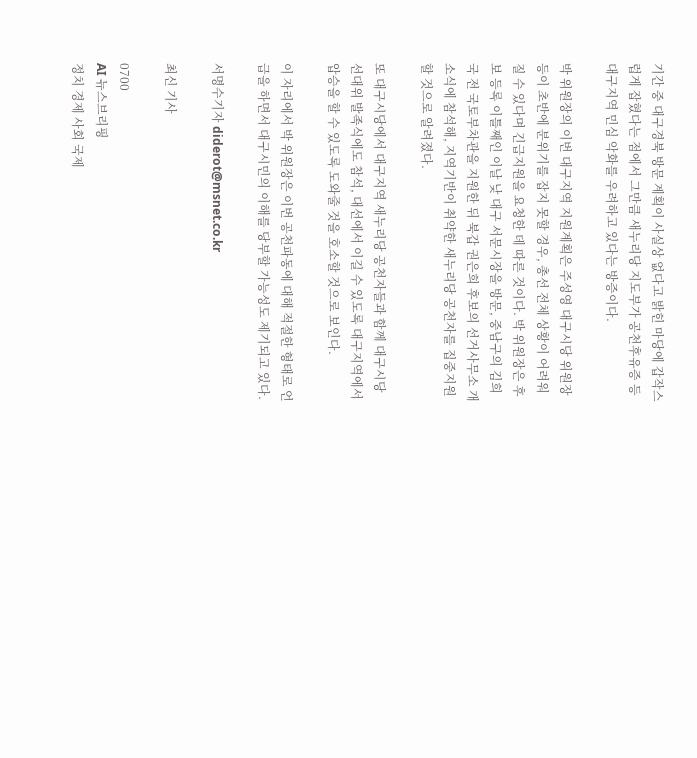기간 중 대구경북 방문 계획이 사실상 없다고 밝힌 마당에 갑작스럽게 잡혔다는 점에서 그만큼 새누리당 지도부가 공천후유증 등 대구지역 민심 악화를 우려하고 있다는 방증이다.

박 위원장의 이번 대구지역 지원계획은 주성영 대구시당 위원장 등이 초반에 분위기를 잡지 못할 경우, 총선 전체 상황이 어려워질 수 있다며 긴급지원을 요청한 데 따른 것이다. 박 위원장은 후보 등록 이틀째인 이날 낮 대구 서문시장을 방문, 중남구의 김희국 전 국토부차관을 지원한 뒤 북갑 권은희 후보의 선거사무소 개소식에 참석해, 지역기반이 취약한 새누리당 공천자를 집중지원할 것으로 알려졌다.

또 대구시당에서 대구지역 새누리당 공천자들과 함께 대구시당 선대위 발족식에도 참석, 대선에서 이길 수 있도록 대구지역에서 압승을 할 수 있도록 도와줄 것을 호소할 것으로 보인다.

이 자리에서 박 위원장은 이번 공천파동에 대해 적절한 형태로 언급을 하면서 대구시민의 이해를 당부할 가능성도 제기되고 있다.

서명수기자 diderot@msnet.co.kr

최신 기사

0700
AI 뉴스브리핑
정치 경제 사회 국제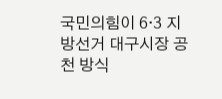국민의힘이 6·3 지방선거 대구시장 공천 방식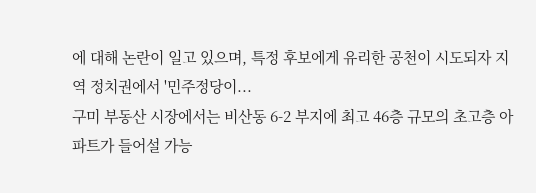에 대해 논란이 일고 있으며, 특정 후보에게 유리한 공천이 시도되자 지역 정치권에서 '민주정당이...
구미 부동산 시장에서는 비산동 6-2 부지에 최고 46층 규모의 초고층 아파트가 들어설 가능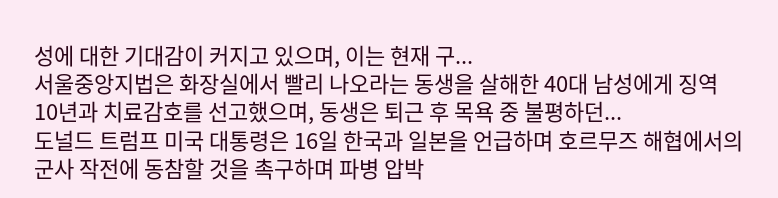성에 대한 기대감이 커지고 있으며, 이는 현재 구...
서울중앙지법은 화장실에서 빨리 나오라는 동생을 살해한 40대 남성에게 징역 10년과 치료감호를 선고했으며, 동생은 퇴근 후 목욕 중 불평하던...
도널드 트럼프 미국 대통령은 16일 한국과 일본을 언급하며 호르무즈 해협에서의 군사 작전에 동참할 것을 촉구하며 파병 압박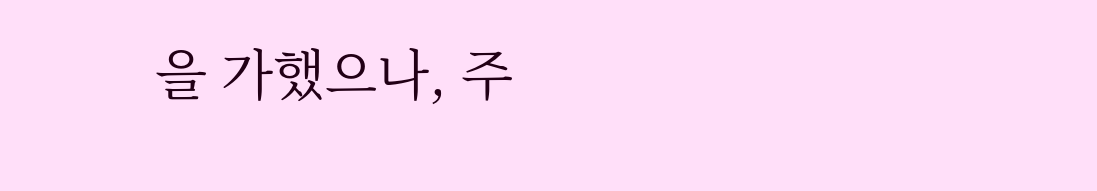을 가했으나, 주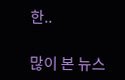한..

많이 본 뉴스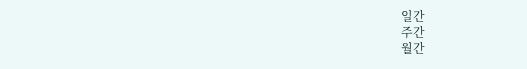일간
주간
월간